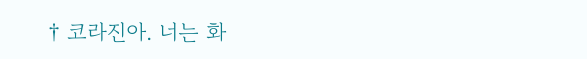† 코라진아. 너는 화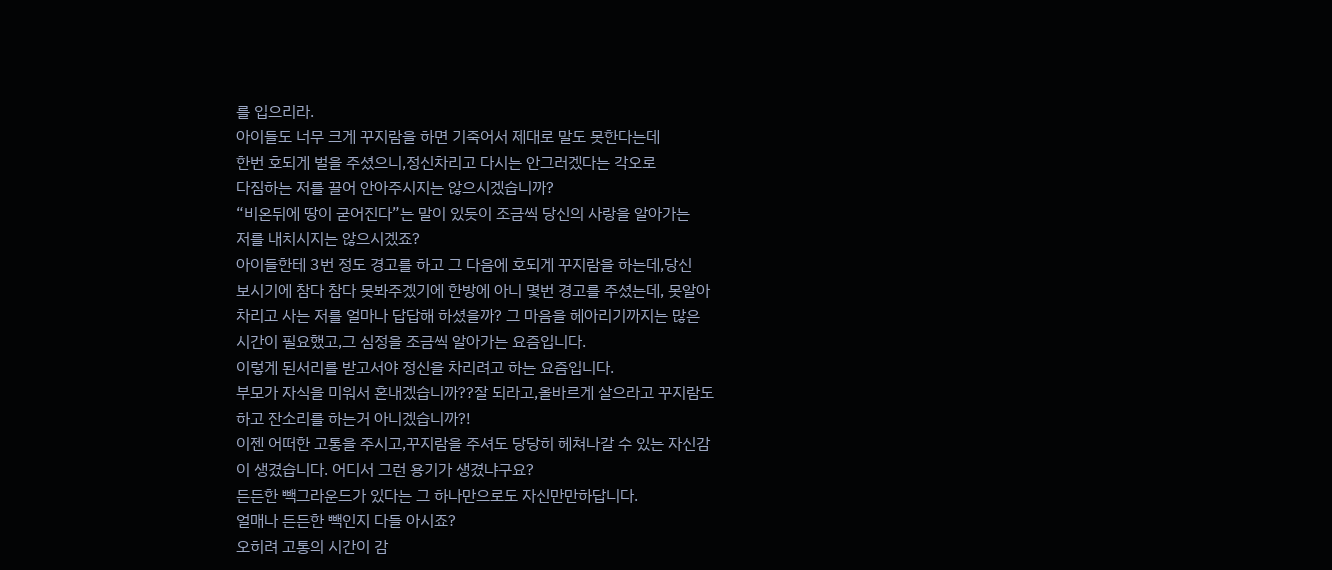를 입으리라.
아이들도 너무 크게 꾸지람을 하면 기죽어서 제대로 말도 못한다는데
한번 호되게 벌을 주셨으니,정신차리고 다시는 안그러겠다는 각오로
다짐하는 저를 끌어 안아주시지는 않으시겠습니까?
“비온뒤에 땅이 굳어진다”는 말이 있듯이 조금씩 당신의 사랑을 알아가는
저를 내치시지는 않으시겠죠?
아이들한테 3번 정도 경고를 하고 그 다음에 호되게 꾸지람을 하는데,당신
보시기에 참다 참다 못봐주겠기에 한방에 아니 몇번 경고를 주셨는데, 못알아
차리고 사는 저를 얼마나 답답해 하셨을까? 그 마음을 헤아리기까지는 많은
시간이 필요했고,그 심정을 조금씩 알아가는 요즘입니다.
이렇게 된서리를 받고서야 정신을 차리려고 하는 요즘입니다.
부모가 자식을 미워서 혼내겠습니까??잘 되라고,올바르게 살으라고 꾸지람도
하고 잔소리를 하는거 아니겠습니까?!
이젠 어떠한 고통을 주시고,꾸지람을 주셔도 당당히 헤쳐나갈 수 있는 자신감
이 생겼습니다. 어디서 그런 용기가 생겼냐구요?
든든한 빽그라운드가 있다는 그 하나만으로도 자신만만하답니다.
얼매나 든든한 빽인지 다들 아시죠?
오히려 고통의 시간이 감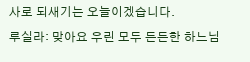사로 되새기는 오늘이겠습니다.
루실라: 맞아요 우린 모두 든든한 하느님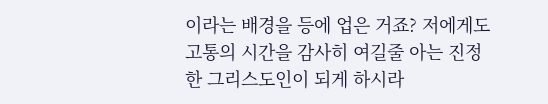이라는 배경을 등에 업은 거죠? 저에게도 고통의 시간을 감사히 여길줄 아는 진정한 그리스도인이 되게 하시라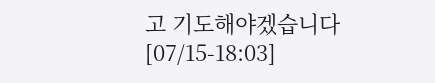고 기도해야겠습니다 [07/15-18:03]